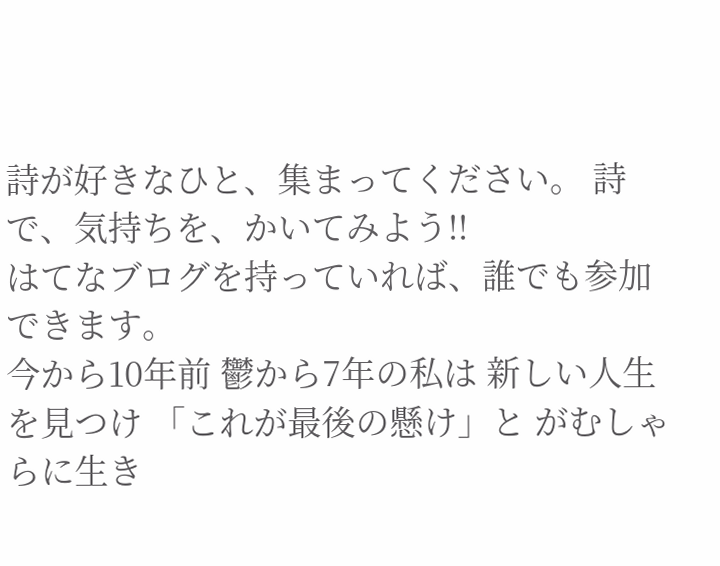詩が好きなひと、集まってください。 詩で、気持ちを、かいてみよう!!
はてなブログを持っていれば、誰でも参加できます。
今から10年前 鬱から7年の私は 新しい人生を見つけ 「これが最後の懸け」と がむしゃらに生き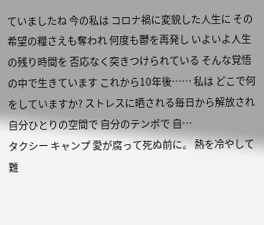ていましたね 今の私は コロナ禍に変貌した人生に その希望の糧さえも奪われ 何度も鬱を再発し いよいよ人生の残り時間を 否応なく突きつけられている そんな覚悟の中で生きています これから10年後…… 私は どこで何をしていますか? ストレスに晒される毎日から解放され 自分ひとりの空間で 自分のテンポで 自…
タクシー キャンプ 愛が腐って死ぬ前に。 熱を冷やして 難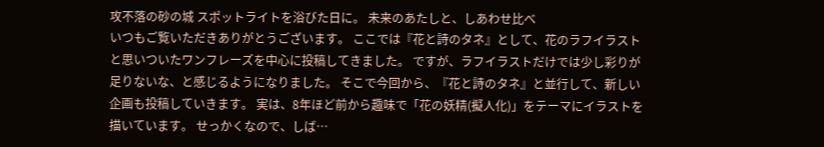攻不落の砂の城 スポットライトを浴びた日に。 未来のあたしと、しあわせ比べ
いつもご覧いただきありがとうございます。 ここでは『花と詩のタネ』として、花のラフイラストと思いついたワンフレーズを中心に投稿してきました。 ですが、ラフイラストだけでは少し彩りが足りないな、と感じるようになりました。 そこで今回から、『花と詩のタネ』と並行して、新しい企画も投稿していきます。 実は、8年ほど前から趣味で「花の妖精(擬人化)」をテーマにイラストを描いています。 せっかくなので、しば…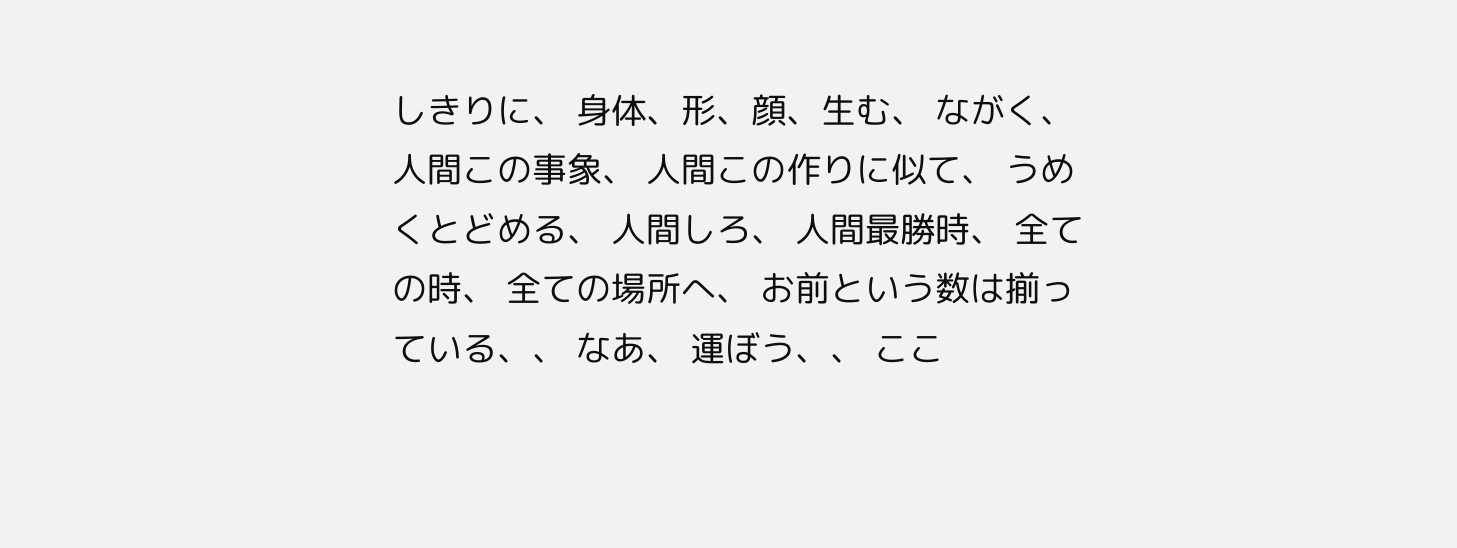しきりに、 身体、形、顔、生む、 ながく、 人間この事象、 人間この作りに似て、 うめくとどめる、 人間しろ、 人間最勝時、 全ての時、 全ての場所へ、 お前という数は揃っている、、 なあ、 運ぼう、、 ここ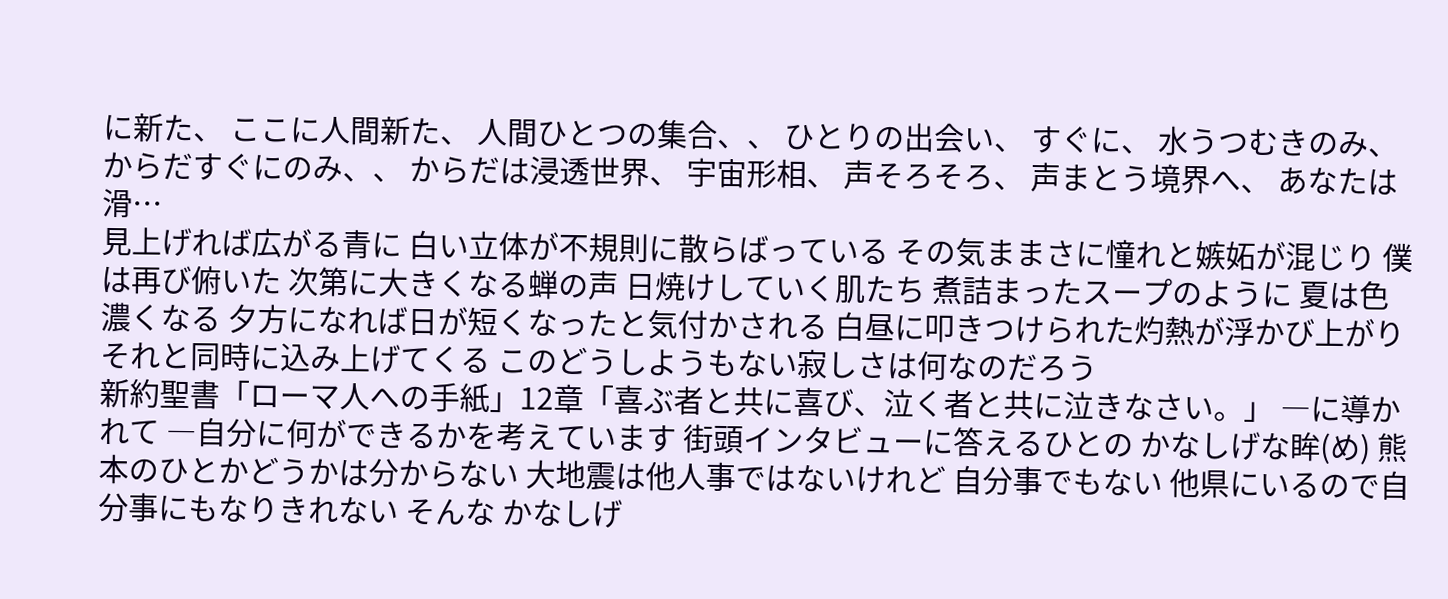に新た、 ここに人間新た、 人間ひとつの集合、、 ひとりの出会い、 すぐに、 水うつむきのみ、 からだすぐにのみ、、 からだは浸透世界、 宇宙形相、 声そろそろ、 声まとう境界へ、 あなたは滑…
見上げれば広がる青に 白い立体が不規則に散らばっている その気ままさに憧れと嫉妬が混じり 僕は再び俯いた 次第に大きくなる蝉の声 日焼けしていく肌たち 煮詰まったスープのように 夏は色濃くなる 夕方になれば日が短くなったと気付かされる 白昼に叩きつけられた灼熱が浮かび上がり それと同時に込み上げてくる このどうしようもない寂しさは何なのだろう
新約聖書「ローマ人への手紙」12章「喜ぶ者と共に喜び、泣く者と共に泣きなさい。」 ―に導かれて ―自分に何ができるかを考えています 街頭インタビューに答えるひとの かなしげな眸(め) 熊本のひとかどうかは分からない 大地震は他人事ではないけれど 自分事でもない 他県にいるので自分事にもなりきれない そんな かなしげ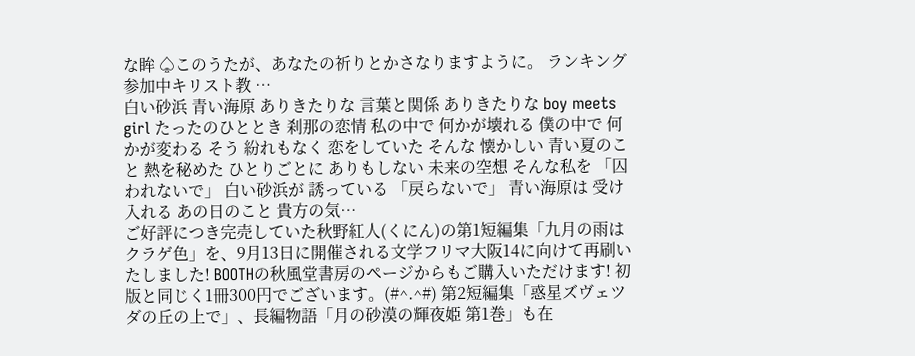な眸 ♤このうたが、あなたの祈りとかさなりますように。 ランキング参加中キリスト教 …
白い砂浜 青い海原 ありきたりな 言葉と関係 ありきたりな boy meets girl たったのひととき 刹那の恋情 私の中で 何かが壊れる 僕の中で 何かが変わる そう 紛れもなく 恋をしていた そんな 懐かしい 青い夏のこと 熱を秘めた ひとりごとに ありもしない 未来の空想 そんな私を 「囚われないで」 白い砂浜が 誘っている 「戻らないで」 青い海原は 受け入れる あの日のこと 貴方の気…
ご好評につき完売していた秋野紅人(くにん)の第1短編集「九月の雨はクラゲ色」を、9月13日に開催される文学フリマ大阪14に向けて再刷いたしました! BOOTHの秋風堂書房のページからもご購入いただけます! 初版と同じく1冊300円でございます。(#^.^#) 第2短編集「惑星ズヴェツダの丘の上で」、長編物語「月の砂漠の輝夜姫 第1巻」も在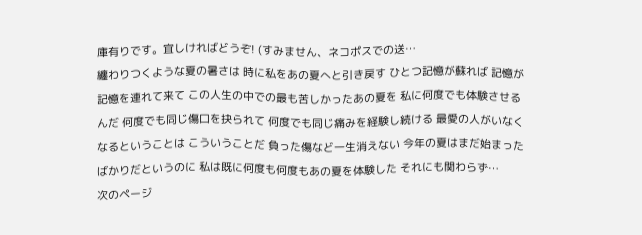庫有りです。宜しければどうぞ! (すみません、ネコポスでの送…
纏わりつくような夏の暑さは 時に私をあの夏へと引き戻す ひとつ記憶が蘇れば 記憶が記憶を連れて来て この人生の中での最も苦しかったあの夏を 私に何度でも体験させるんだ 何度でも同じ傷口を抉られて 何度でも同じ痛みを経験し続ける 最愛の人がいなくなるということは こういうことだ 負った傷など一生消えない 今年の夏はまだ始まったばかりだというのに 私は既に何度も何度もあの夏を体験した それにも関わらず…
次のページ